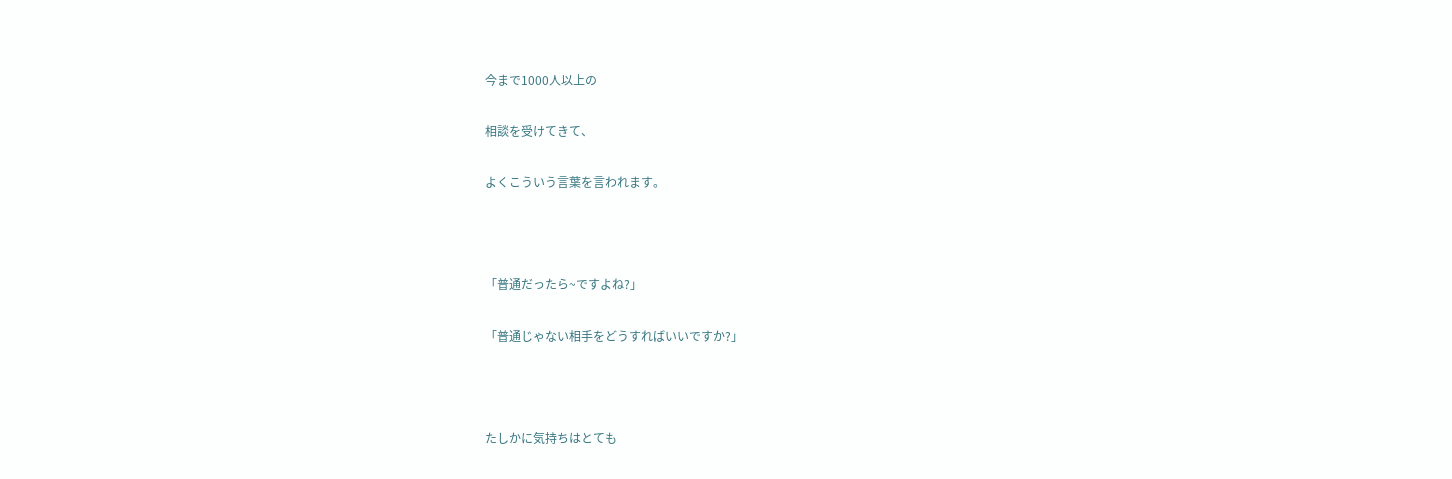今まで1000人以上の

相談を受けてきて、

よくこういう言葉を言われます。



「普通だったら~ですよね?」

「普通じゃない相手をどうすればいいですか?」



たしかに気持ちはとても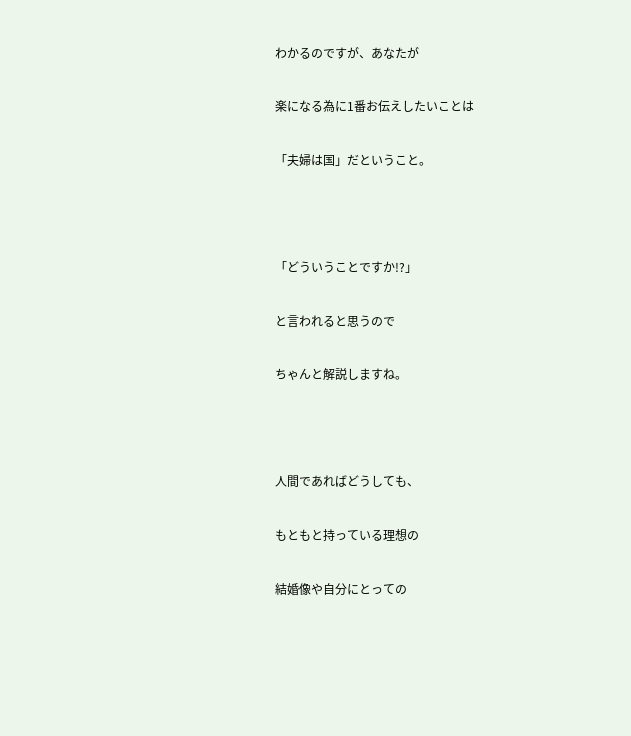わかるのですが、あなたが

楽になる為に1番お伝えしたいことは

「夫婦は国」だということ。



「どういうことですか!?」

と言われると思うので

ちゃんと解説しますね。



人間であればどうしても、

もともと持っている理想の

結婚像や自分にとっての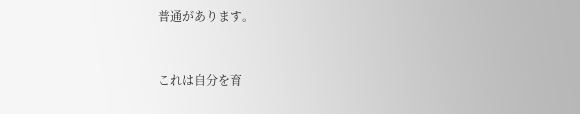普通があります。



これは自分を育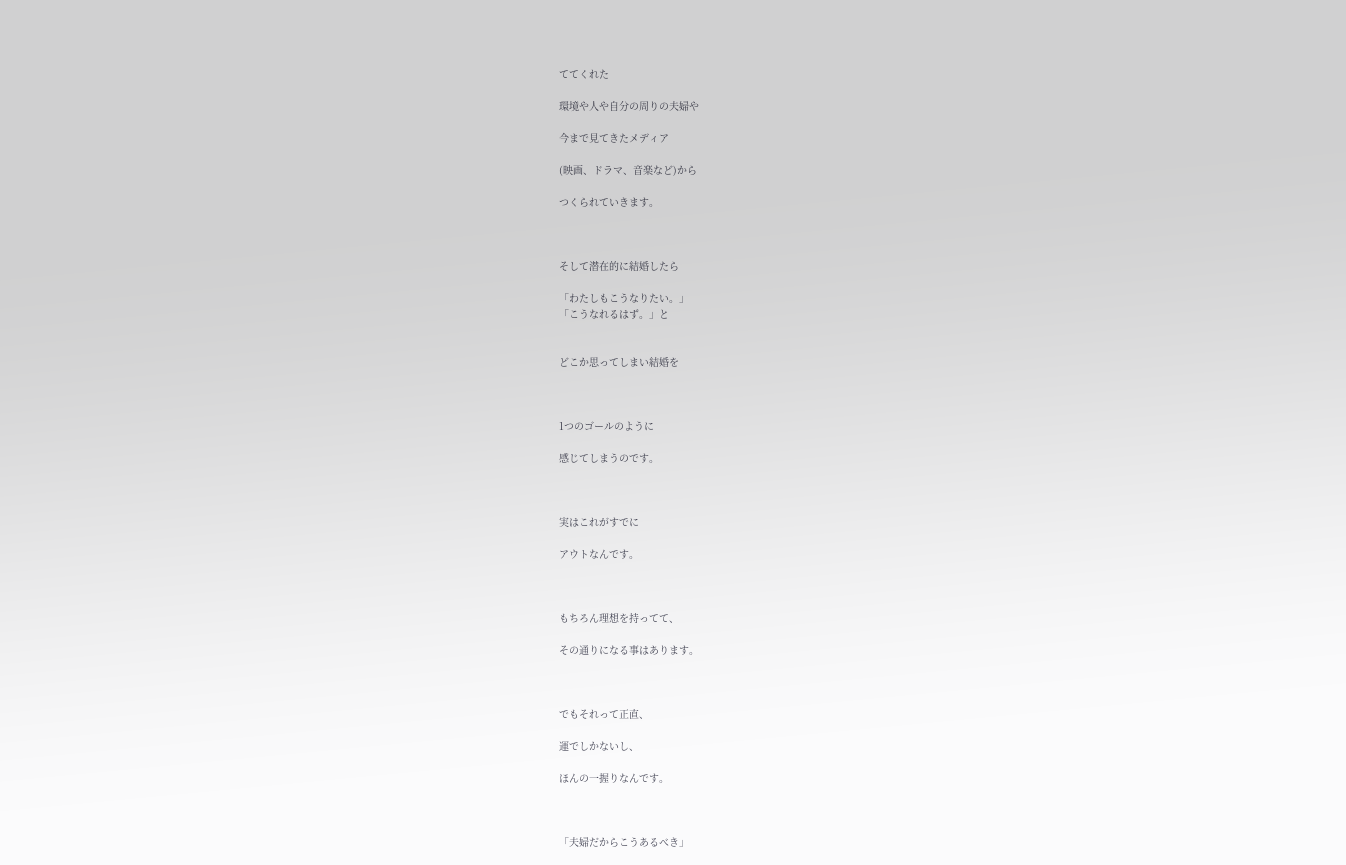ててくれた

環境や人や自分の周りの夫婦や

今まで見てきたメディア

(映画、ドラマ、音楽など)から

つくられていきます。



そして潜在的に結婚したら

「わたしもこうなりたい。」
「こうなれるはず。」と


どこか思ってしまい結婚を



1つのゴールのように

感じてしまうのです。



実はこれがすでに

アウトなんです。



もちろん理想を持ってて、

その通りになる事はあります。



でもそれって正直、

運でしかないし、

ほんの一握りなんです。



「夫婦だからこうあるべき」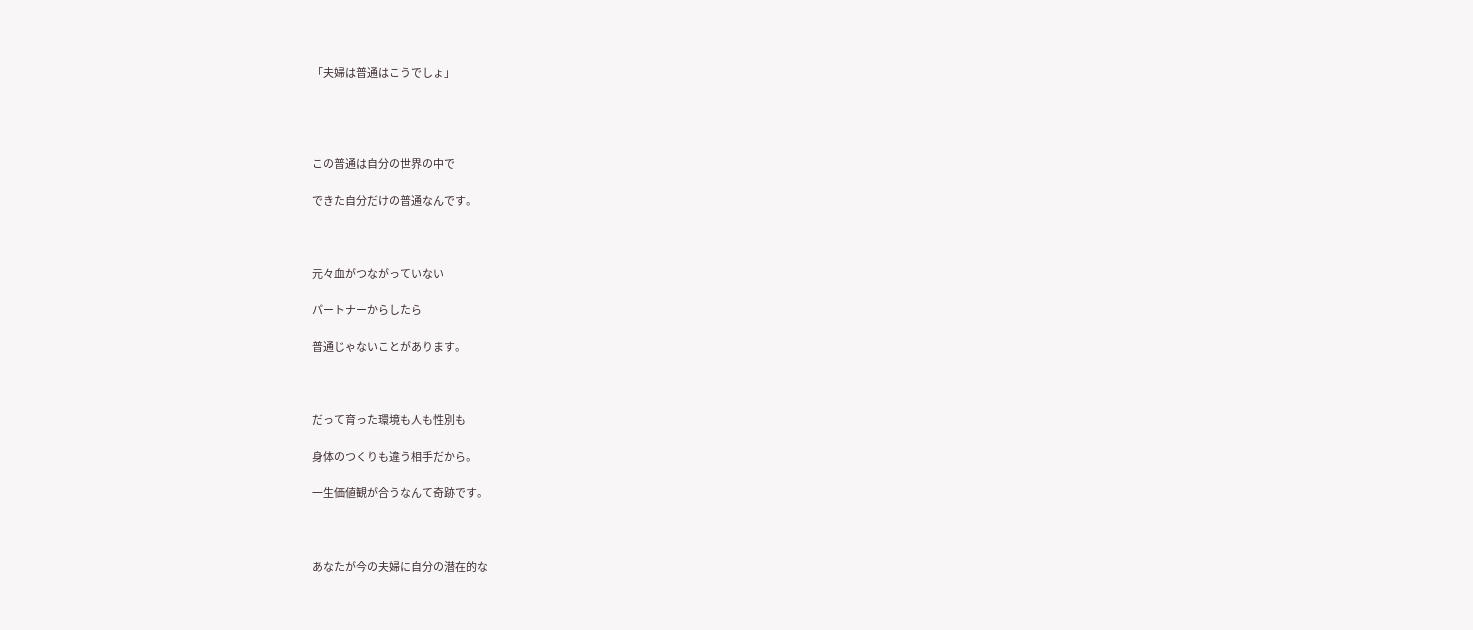「夫婦は普通はこうでしょ」




この普通は自分の世界の中で

できた自分だけの普通なんです。



元々血がつながっていない

パートナーからしたら

普通じゃないことがあります。



だって育った環境も人も性別も

身体のつくりも違う相手だから。

一生価値観が合うなんて奇跡です。



あなたが今の夫婦に自分の潜在的な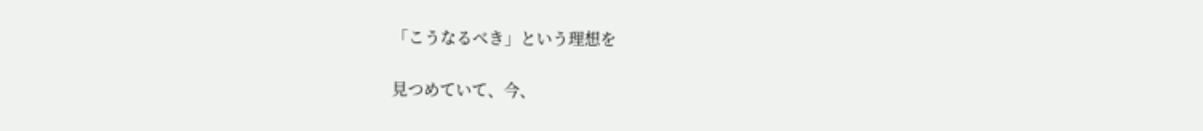「こうなるべき」という理想を

見つめていて、今、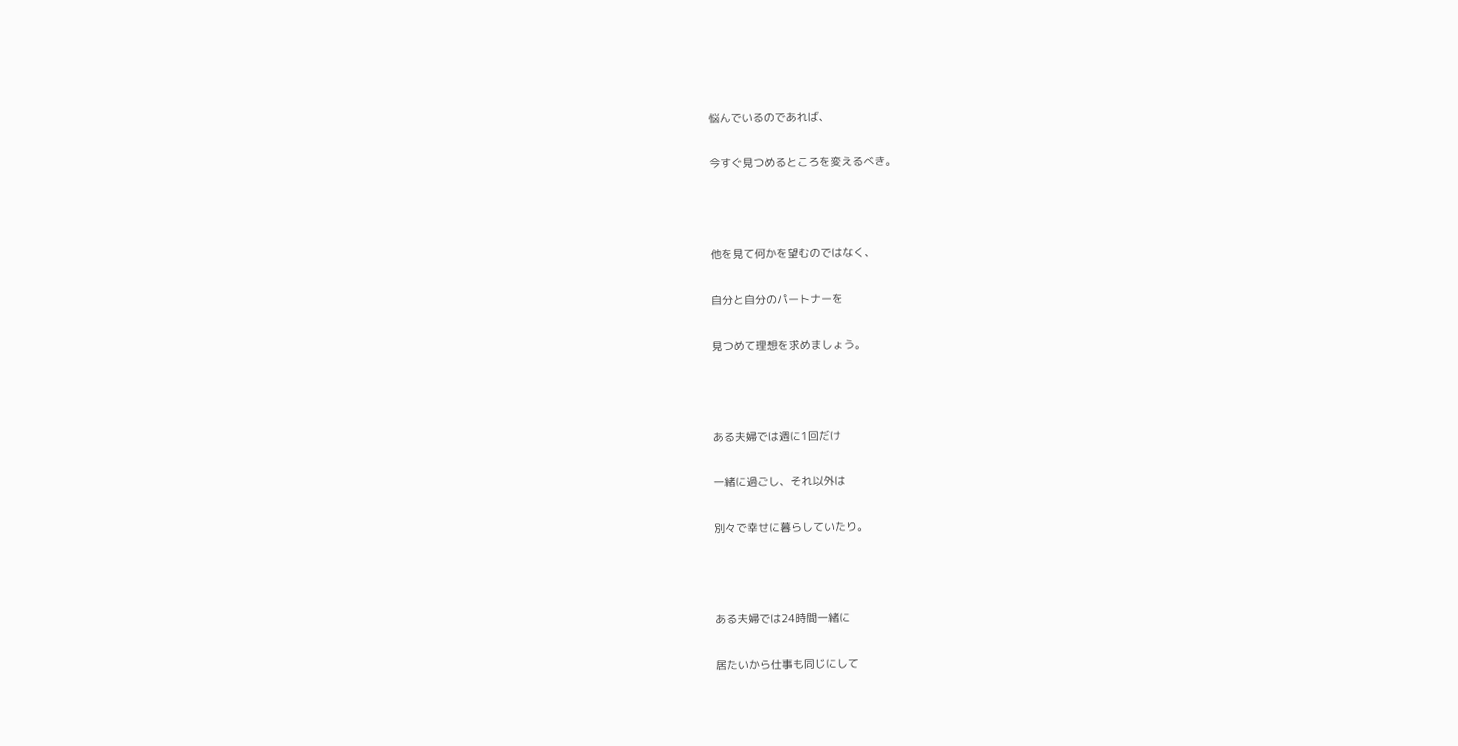悩んでいるのであれば、

今すぐ見つめるところを変えるべき。



他を見て何かを望むのではなく、

自分と自分のパートナーを

見つめて理想を求めましょう。



ある夫婦では週に1回だけ

一緒に過ごし、それ以外は

別々で幸せに暮らしていたり。



ある夫婦では24時間一緒に

居たいから仕事も同じにして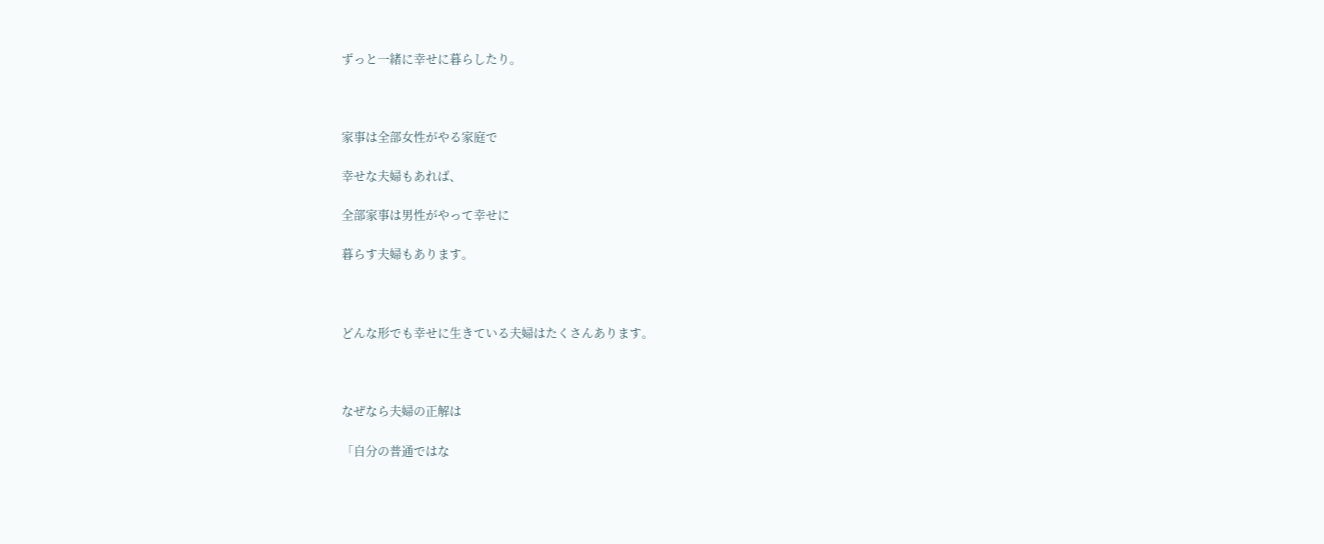ずっと一緒に幸せに暮らしたり。



家事は全部女性がやる家庭で

幸せな夫婦もあれば、

全部家事は男性がやって幸せに

暮らす夫婦もあります。



どんな形でも幸せに生きている夫婦はたくさんあります。



なぜなら夫婦の正解は

「自分の普通ではな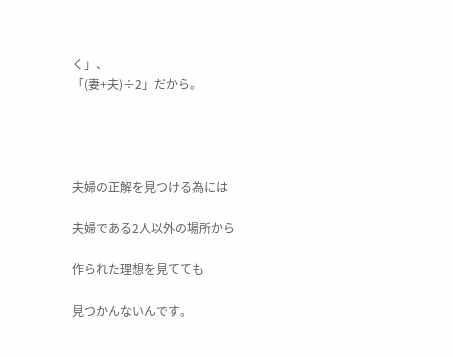く」、
「(妻+夫)÷2」だから。




夫婦の正解を見つける為には

夫婦である2人以外の場所から

作られた理想を見てても

見つかんないんです。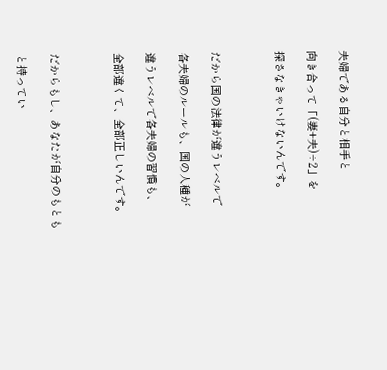夫婦である自分と相手と

向き合って「(妻+夫)÷2」を

探さなきゃいけないんです。



だから国の法律が違うレベルで

各夫婦のルールも、国の人種が

違うレベルで各夫婦の習慣も、

全部違くて、全部正しいんです。



だからもし、あなたが自分のもとも

と持ってい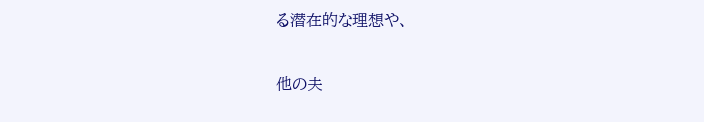る潜在的な理想や、

他の夫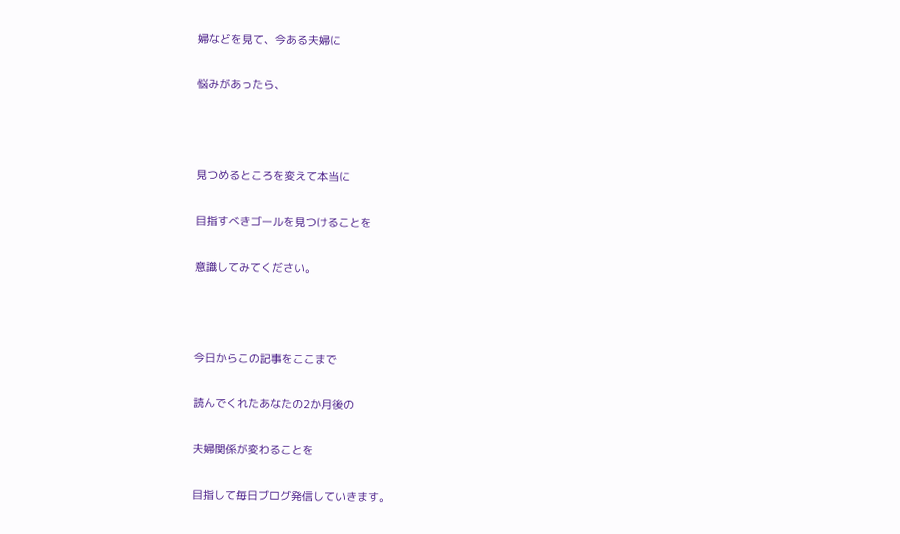婦などを見て、今ある夫婦に

悩みがあったら、



見つめるところを変えて本当に

目指すべきゴールを見つけることを

意識してみてください。



今日からこの記事をここまで

読んでくれたあなたの2か月後の

夫婦関係が変わることを

目指して毎日ブログ発信していきます。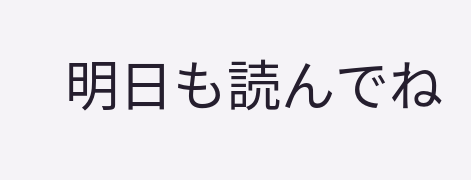明日も読んでね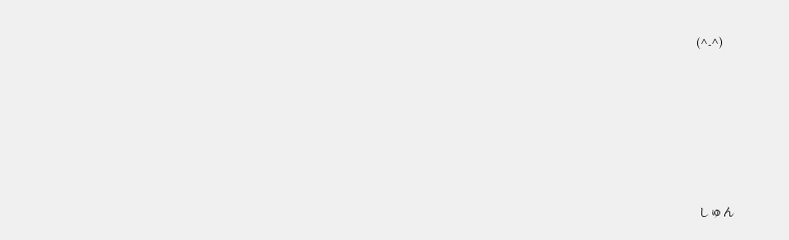(^-^)







しゅん